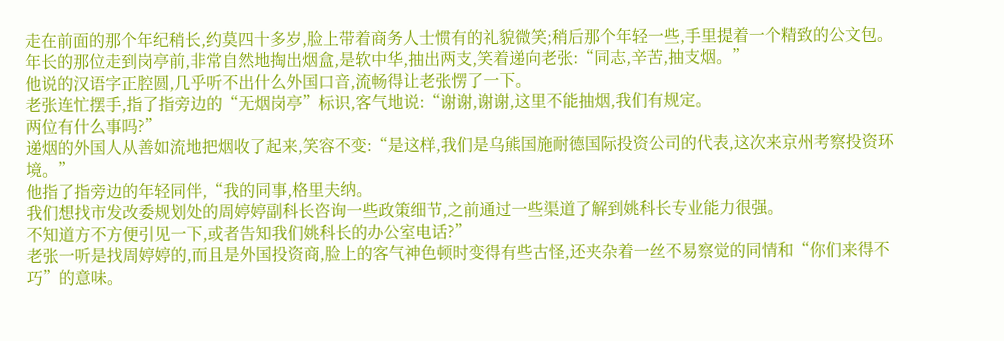走在前面的那个年纪稍长,约莫四十多岁,脸上带着商务人士惯有的礼貌微笑;稍后那个年轻一些,手里提着一个精致的公文包。
年长的那位走到岗亭前,非常自然地掏出烟盒,是软中华,抽出两支,笑着递向老张:“同志,辛苦,抽支烟。”
他说的汉语字正腔圆,几乎听不出什么外国口音,流畅得让老张愣了一下。
老张连忙摆手,指了指旁边的“无烟岗亭”标识,客气地说:“谢谢,谢谢,这里不能抽烟,我们有规定。
两位有什么事吗?”
递烟的外国人从善如流地把烟收了起来,笑容不变:“是这样,我们是乌熊国施耐德国际投资公司的代表,这次来京州考察投资环境。”
他指了指旁边的年轻同伴,“我的同事,格里夫纳。
我们想找市发改委规划处的周婷婷副科长咨询一些政策细节,之前通过一些渠道了解到姚科长专业能力很强。
不知道方不方便引见一下,或者告知我们姚科长的办公室电话?”
老张一听是找周婷婷的,而且是外国投资商,脸上的客气神色顿时变得有些古怪,还夹杂着一丝不易察觉的同情和“你们来得不巧”的意味。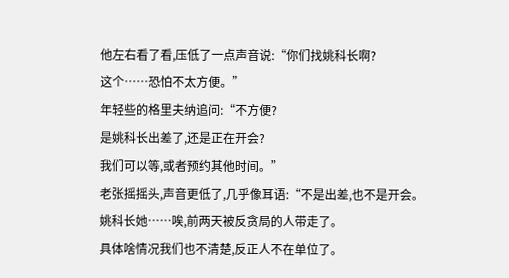他左右看了看,压低了一点声音说:“你们找姚科长啊?
这个……恐怕不太方便。”
年轻些的格里夫纳追问:“不方便?
是姚科长出差了,还是正在开会?
我们可以等,或者预约其他时间。”
老张摇摇头,声音更低了,几乎像耳语:“不是出差,也不是开会。
姚科长她……唉,前两天被反贪局的人带走了。
具体啥情况我们也不清楚,反正人不在单位了。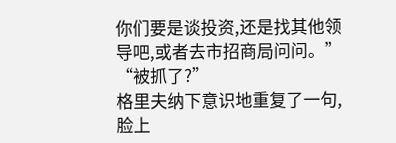你们要是谈投资,还是找其他领导吧,或者去市招商局问问。”
“被抓了?”
格里夫纳下意识地重复了一句,脸上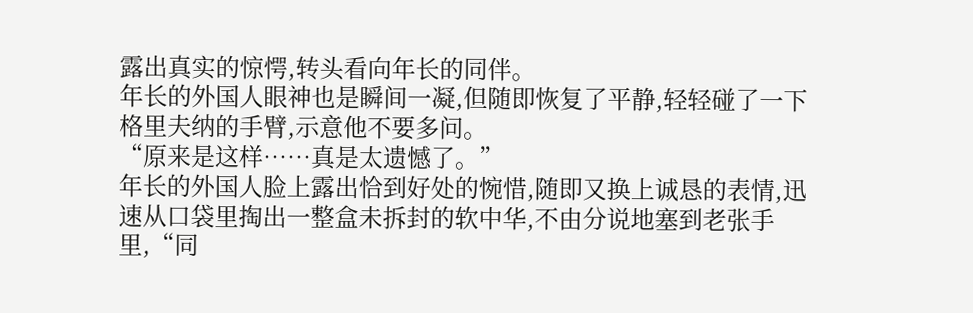露出真实的惊愕,转头看向年长的同伴。
年长的外国人眼神也是瞬间一凝,但随即恢复了平静,轻轻碰了一下格里夫纳的手臂,示意他不要多问。
“原来是这样……真是太遗憾了。”
年长的外国人脸上露出恰到好处的惋惜,随即又换上诚恳的表情,迅速从口袋里掏出一整盒未拆封的软中华,不由分说地塞到老张手里,“同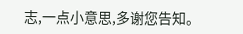志,一点小意思,多谢您告知。